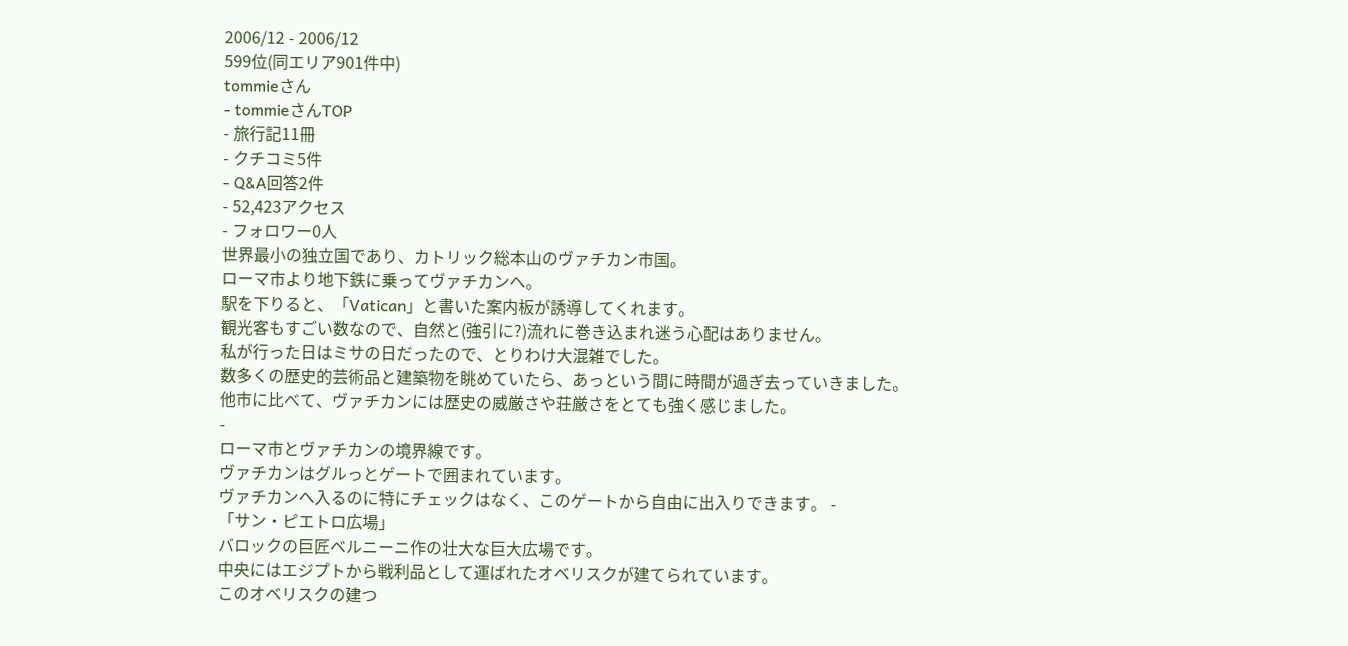2006/12 - 2006/12
599位(同エリア901件中)
tommieさん
- tommieさんTOP
- 旅行記11冊
- クチコミ5件
- Q&A回答2件
- 52,423アクセス
- フォロワー0人
世界最小の独立国であり、カトリック総本山のヴァチカン市国。
ローマ市より地下鉄に乗ってヴァチカンへ。
駅を下りると、「Vatican」と書いた案内板が誘導してくれます。
観光客もすごい数なので、自然と(強引に?)流れに巻き込まれ迷う心配はありません。
私が行った日はミサの日だったので、とりわけ大混雑でした。
数多くの歴史的芸術品と建築物を眺めていたら、あっという間に時間が過ぎ去っていきました。
他市に比べて、ヴァチカンには歴史の威厳さや荘厳さをとても強く感じました。
-
ローマ市とヴァチカンの境界線です。
ヴァチカンはグルっとゲートで囲まれています。
ヴァチカンへ入るのに特にチェックはなく、このゲートから自由に出入りできます。 -
「サン・ピエトロ広場」
バロックの巨匠ベルニーニ作の壮大な巨大広場です。
中央にはエジプトから戦利品として運ばれたオベリスクが建てられています。
このオベリスクの建つ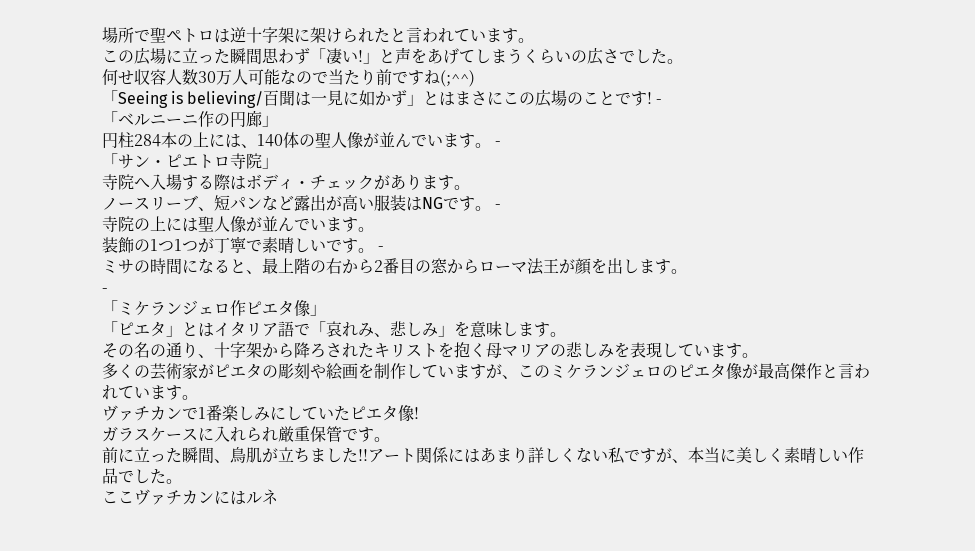場所で聖ペトロは逆十字架に架けられたと言われています。
この広場に立った瞬間思わず「凄い!」と声をあげてしまうくらいの広さでした。
何せ収容人数30万人可能なので当たり前ですね(;^^)
「Seeing is believing/百聞は一見に如かず」とはまさにこの広場のことです! -
「ベルニーニ作の円廊」
円柱284本の上には、140体の聖人像が並んでいます。 -
「サン・ピエトロ寺院」
寺院へ入場する際はボディ・チェックがあります。
ノースリーブ、短パンなど露出が高い服装はNGです。 -
寺院の上には聖人像が並んでいます。
装飾の1つ1つが丁寧で素晴しいです。 -
ミサの時間になると、最上階の右から2番目の窓からローマ法王が顔を出します。
-
「ミケランジェロ作ピエタ像」
「ピエタ」とはイタリア語で「哀れみ、悲しみ」を意味します。
その名の通り、十字架から降ろされたキリストを抱く母マリアの悲しみを表現しています。
多くの芸術家がピエタの彫刻や絵画を制作していますが、このミケランジェロのピエタ像が最高傑作と言われています。
ヴァチカンで1番楽しみにしていたピエタ像!
ガラスケースに入れられ厳重保管です。
前に立った瞬間、鳥肌が立ちました!!アート関係にはあまり詳しくない私ですが、本当に美しく素晴しい作品でした。
ここヴァチカンにはルネ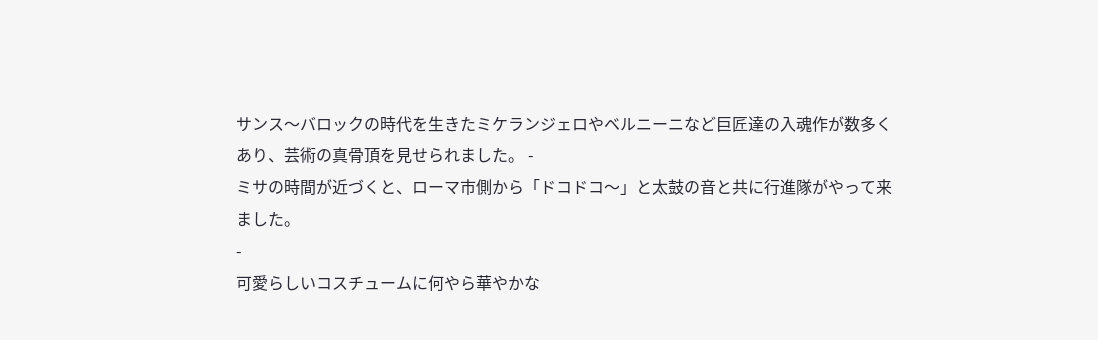サンス〜バロックの時代を生きたミケランジェロやベルニーニなど巨匠達の入魂作が数多くあり、芸術の真骨頂を見せられました。 -
ミサの時間が近づくと、ローマ市側から「ドコドコ〜」と太鼓の音と共に行進隊がやって来ました。
-
可愛らしいコスチュームに何やら華やかな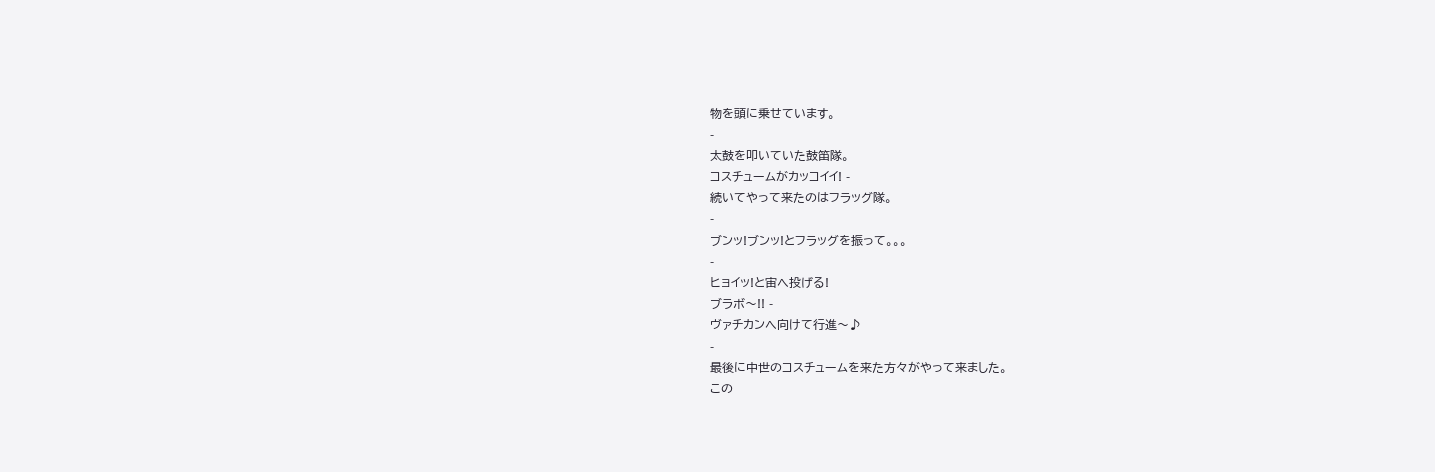物を頭に乗せています。
-
太鼓を叩いていた鼓笛隊。
コスチュームがカッコイイ! -
続いてやって来たのはフラッグ隊。
-
ブンッ!ブンッ!とフラッグを振って。。。
-
ヒョイッ!と宙へ投げる!
ブラボ〜!! -
ヴァチカンへ向けて行進〜♪
-
最後に中世のコスチュームを来た方々がやって来ました。
この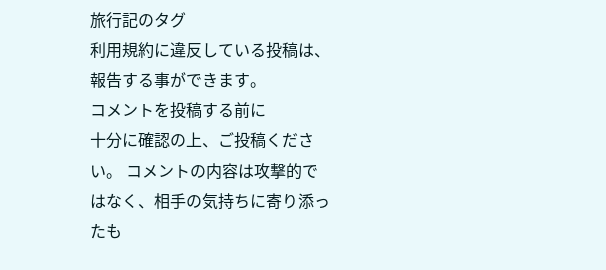旅行記のタグ
利用規約に違反している投稿は、報告する事ができます。
コメントを投稿する前に
十分に確認の上、ご投稿ください。 コメントの内容は攻撃的ではなく、相手の気持ちに寄り添ったも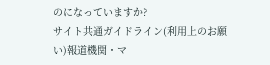のになっていますか?
サイト共通ガイドライン(利用上のお願い)報道機関・マ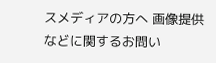スメディアの方へ 画像提供などに関するお問い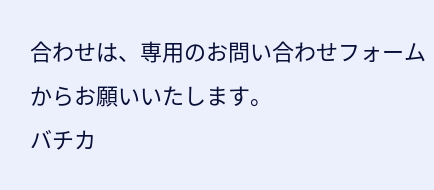合わせは、専用のお問い合わせフォームからお願いいたします。
バチカ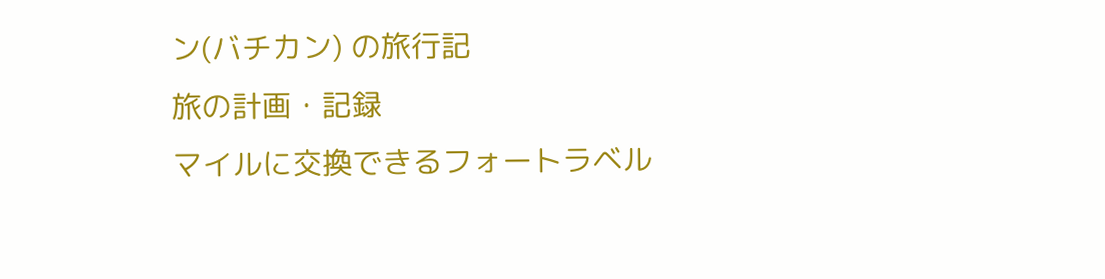ン(バチカン) の旅行記
旅の計画・記録
マイルに交換できるフォートラベル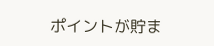ポイントが貯ま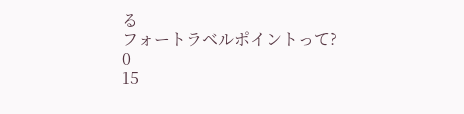る
フォートラベルポイントって?
0
15